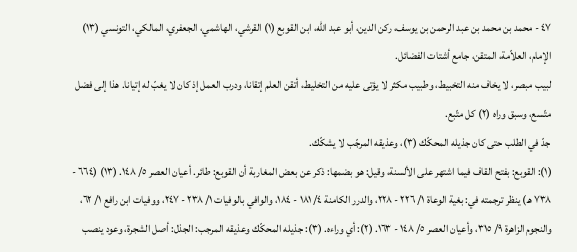٤٧ - محمد بن محمد بن عبد الرحمن بن يوسف، ركن الدين، أبو عبد الله، ابن القوبع (١) القرشي، الهاشمي، الجعفري، المالكي، التونسي (١٣)
الإمام، العلاّمة، المتقن، جامع أشتات الفضائل.
لبيب مبصر، لا يخاف منه التخبيط، وطبيب مكثر لا يؤتى عليه من التخليط، أتقن العلم إتقانا، ودرب العمل إذ كان لا يغبّ له إتيانا. هذا إلى فضل متّسع، وسبق وراه (٢) كل متّبع.
جدّ في الطلب حتى كان جذيله المحكّك (٣)، وعذيقه المرجّب لا يشكّك.
(١): القوبع: بفتح القاف فيما اشتهر على الألسنة، وقيل: هو بضمها: ذكر عن بعض المغاربة أن القوبع: طائر. أعيان العصر ٥/ ١٤٨. (١٣) (٦٦٤ - ٧٣٨ هـ) ينظر ترجمته في: بغية الوعاة ١/ ٢٢٦ - ٢٢٨، والدرر الكامنة ٤/ ١٨١ - ١٨٤، والوافي بالوفيات ١/ ٢٣٨ - ٢٤٧، ووفيات ابن رافع ١/ ٦٢، والنجوم الزاهرة ٩/ ٣١٥، وأعيان العصر ٥/ ١٤٨ - ١٦٣. (٢): أي وراءه. (٣): جذيله المحكّك وعذيقه المرجب: الجذل: أصل الشجرة، وعود ينصب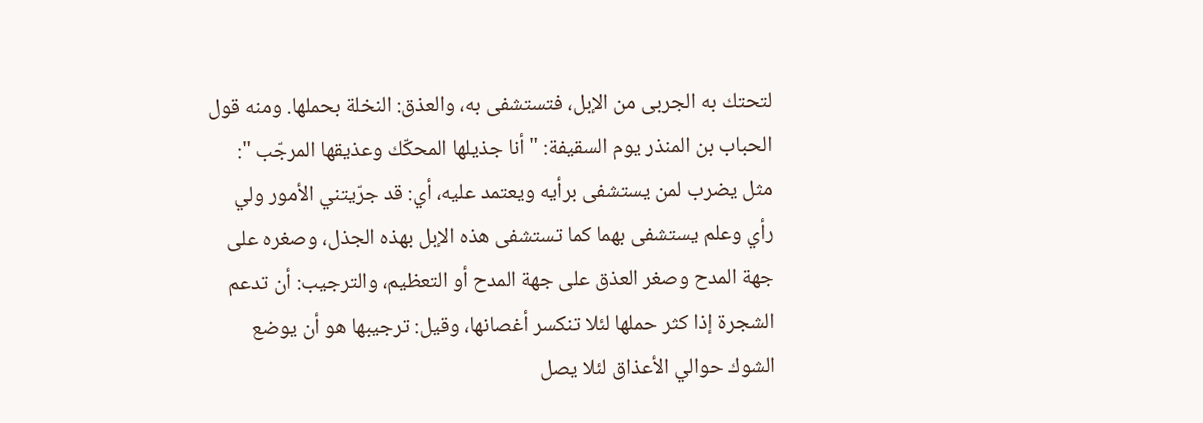لتحتك به الجربى من الإبل، فتستشفى به، والعذق: النخلة بحملها. ومنه قول الحباب بن المنذر يوم السقيفة: " أنا جذيلها المحكّك وعذيقها المرجّب ": مثل يضرب لمن يستشفى برأيه ويعتمد عليه، أي: قد جرّيتني الأمور ولي رأي وعلم يستشفى بهما كما تستشفى هذه الإبل بهذه الجذل، وصغره على جهة المدح وصغر العذق على جهة المدح أو التعظيم، والترجيب: أن تدعم الشجرة إذا كثر حملها لئلا تنكسر أغصانها، وقيل: ترجيبها هو أن يوضع الشوك حوالي الأعذاق لئلا يصل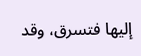إليها فتسرق، وقد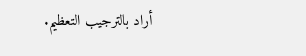أراد بالترجيب التعظيم.